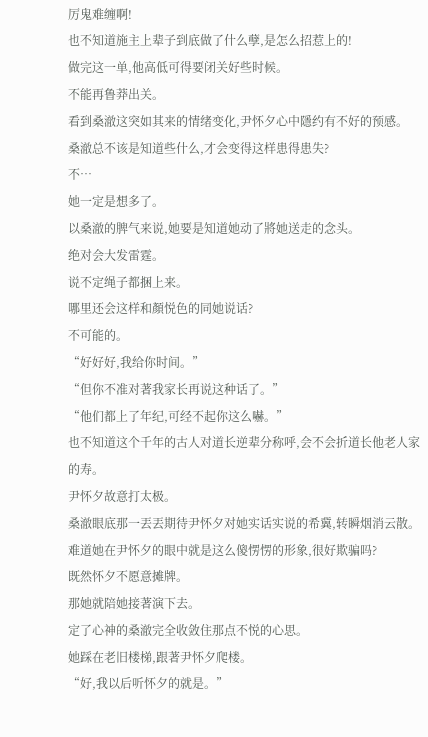厉鬼难缠啊!
也不知道施主上辈子到底做了什么孽,是怎么招惹上的!
做完这一单,他高低可得要闭关好些时候。
不能再鲁莽出关。
看到桑澈这突如其来的情绪变化,尹怀夕心中隱约有不好的预感。
桑澈总不该是知道些什么,才会变得这样患得患失?
不…
她一定是想多了。
以桑澈的脾气来说,她要是知道她动了將她送走的念头。
绝对会大发雷霆。
说不定绳子都捆上来。
哪里还会这样和顏悦色的同她说话?
不可能的。
“好好好,我给你时间。”
“但你不准对著我家长再说这种话了。”
“他们都上了年纪,可经不起你这么嚇。”
也不知道这个千年的古人对道长逆辈分称呼,会不会折道长他老人家的寿。
尹怀夕故意打太极。
桑澈眼底那一丟丟期待尹怀夕对她实话实说的希冀,转瞬烟消云散。
难道她在尹怀夕的眼中就是这么傻愣愣的形象,很好欺骗吗?
既然怀夕不愿意摊牌。
那她就陪她接著演下去。
定了心神的桑澈完全收敛住那点不悦的心思。
她踩在老旧楼梯,跟著尹怀夕爬楼。
“好,我以后听怀夕的就是。”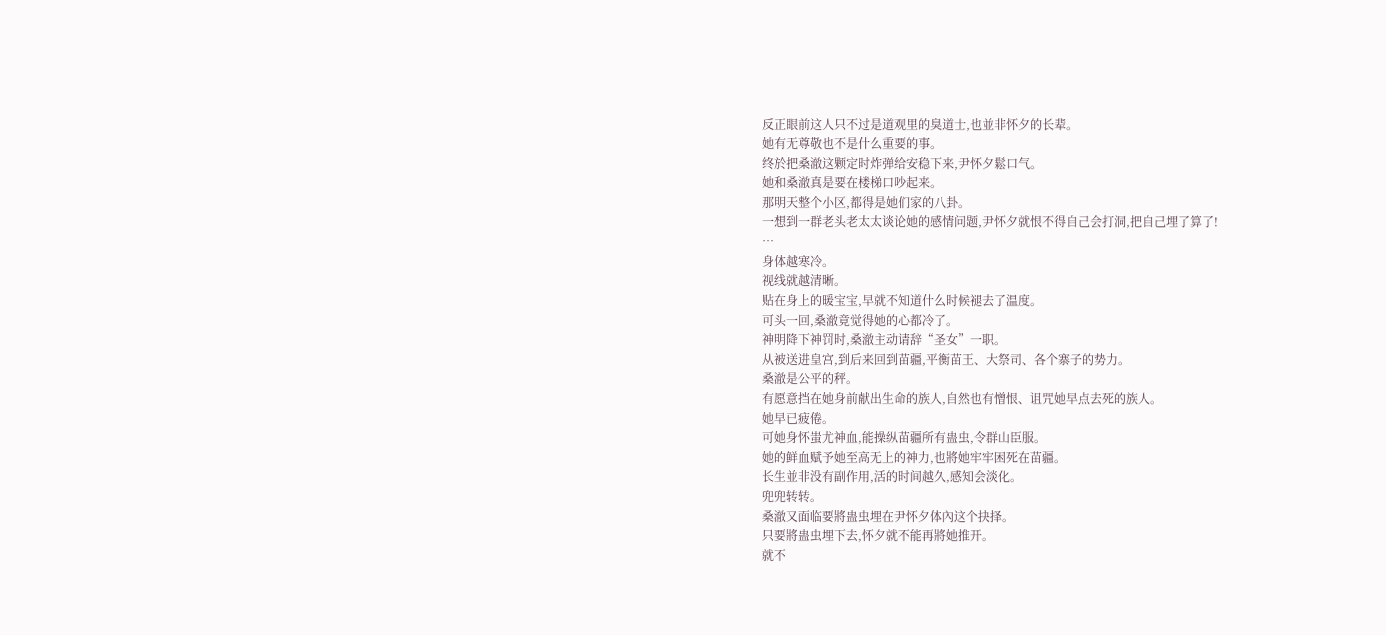反正眼前这人只不过是道观里的臭道士,也並非怀夕的长辈。
她有无尊敬也不是什么重要的事。
终於把桑澈这颗定时炸弹给安稳下来,尹怀夕鬆口气。
她和桑澈真是要在楼梯口吵起来。
那明天整个小区,都得是她们家的八卦。
一想到一群老头老太太谈论她的感情问题,尹怀夕就恨不得自己会打洞,把自己埋了算了!
…
身体越寒冷。
视线就越清晰。
贴在身上的暖宝宝,早就不知道什么时候褪去了温度。
可头一回,桑澈竟觉得她的心都冷了。
神明降下神罚时,桑澈主动请辞“圣女”一职。
从被送进皇宫,到后来回到苗疆,平衡苗王、大祭司、各个寨子的势力。
桑澈是公平的秤。
有愿意挡在她身前献出生命的族人,自然也有憎恨、诅咒她早点去死的族人。
她早已疲倦。
可她身怀蚩尤神血,能操纵苗疆所有蛊虫,令群山臣服。
她的鲜血赋予她至高无上的神力,也將她牢牢困死在苗疆。
长生並非没有副作用,活的时间越久,感知会淡化。
兜兜转转。
桑澈又面临要將蛊虫埋在尹怀夕体內这个抉择。
只要將蛊虫埋下去,怀夕就不能再將她推开。
就不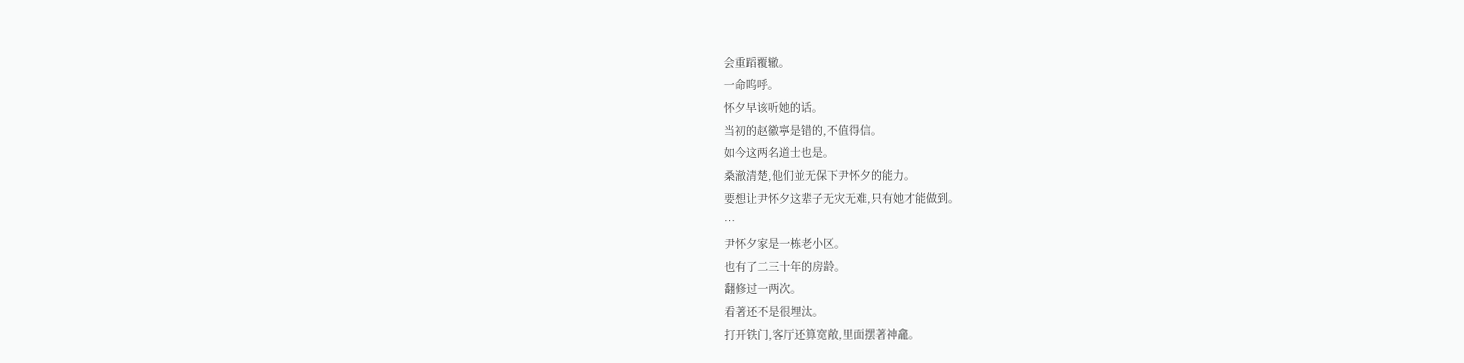会重蹈覆辙。
一命呜呼。
怀夕早该听她的话。
当初的赵徽寧是错的,不值得信。
如今这两名道士也是。
桑澈清楚,他们並无保下尹怀夕的能力。
要想让尹怀夕这辈子无灾无难,只有她才能做到。
…
尹怀夕家是一栋老小区。
也有了二三十年的房龄。
翻修过一两次。
看著还不是很埋汰。
打开铁门,客厅还算宽敞,里面摆著神龕。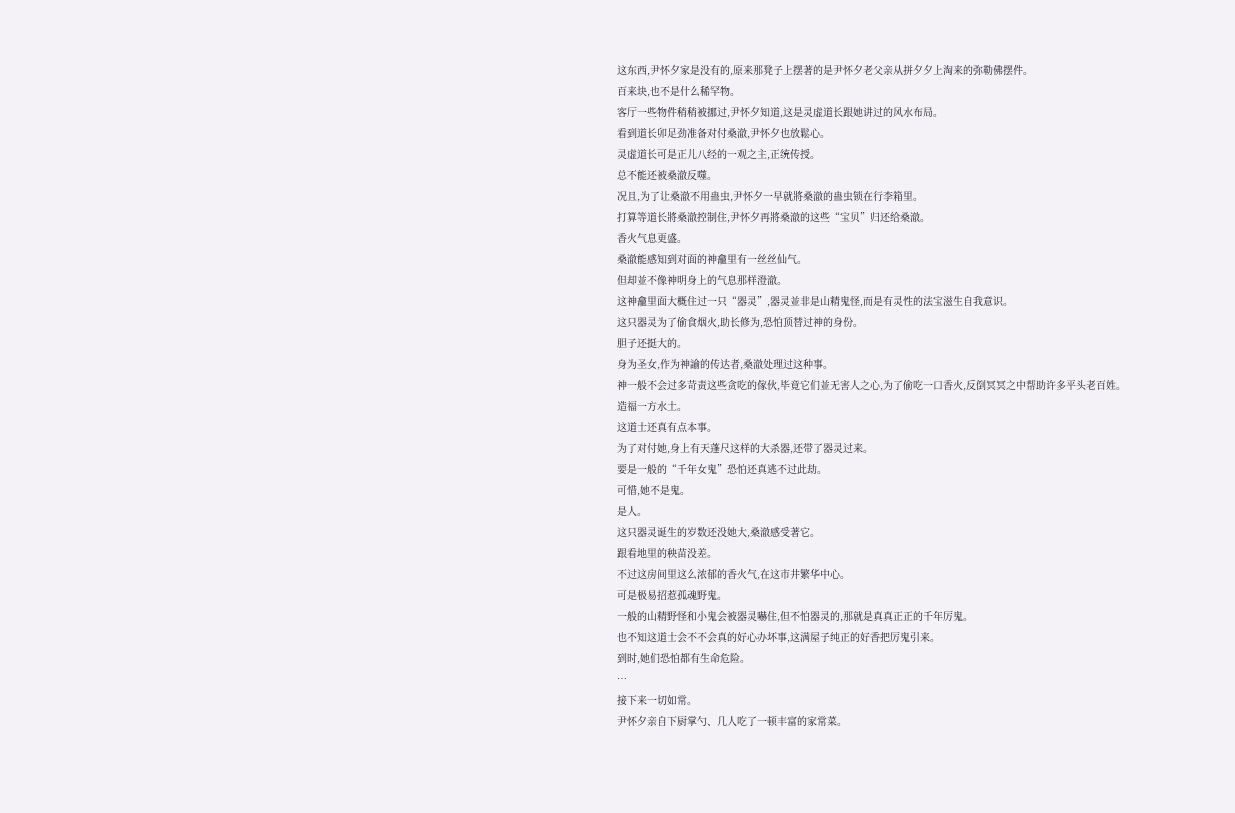这东西,尹怀夕家是没有的,原来那凳子上摆著的是尹怀夕老父亲从拼夕夕上淘来的弥勒佛摆件。
百来块,也不是什么稀罕物。
客厅一些物件稍稍被挪过,尹怀夕知道,这是灵虚道长跟她讲过的风水布局。
看到道长卯足劲准备对付桑澈,尹怀夕也放鬆心。
灵虚道长可是正儿八经的一观之主,正统传授。
总不能还被桑澈反噬。
况且,为了让桑澈不用蛊虫,尹怀夕一早就將桑澈的蛊虫锁在行李箱里。
打算等道长將桑澈控制住,尹怀夕再將桑澈的这些“宝贝”归还给桑澈。
香火气息更盛。
桑澈能感知到对面的神龕里有一丝丝仙气。
但却並不像神明身上的气息那样澄澈。
这神龕里面大概住过一只“器灵”,器灵並非是山精鬼怪,而是有灵性的法宝滋生自我意识。
这只器灵为了偷食烟火,助长修为,恐怕顶替过神的身份。
胆子还挺大的。
身为圣女,作为神諭的传达者,桑澈处理过这种事。
神一般不会过多苛责这些贪吃的傢伙,毕竟它们並无害人之心,为了偷吃一口香火,反倒冥冥之中帮助许多平头老百姓。
造福一方水土。
这道士还真有点本事。
为了对付她,身上有天蓬尺这样的大杀器,还带了器灵过来。
要是一般的“千年女鬼”恐怕还真逃不过此劫。
可惜,她不是鬼。
是人。
这只器灵诞生的岁数还没她大,桑澈感受著它。
跟看地里的秧苗没差。
不过这房间里这么浓郁的香火气,在这市井繁华中心。
可是极易招惹孤魂野鬼。
一般的山精野怪和小鬼会被器灵嚇住,但不怕器灵的,那就是真真正正的千年厉鬼。
也不知这道士会不不会真的好心办坏事,这满屋子纯正的好香把厉鬼引来。
到时,她们恐怕都有生命危险。
…
接下来一切如常。
尹怀夕亲自下厨掌勺、几人吃了一顿丰富的家常菜。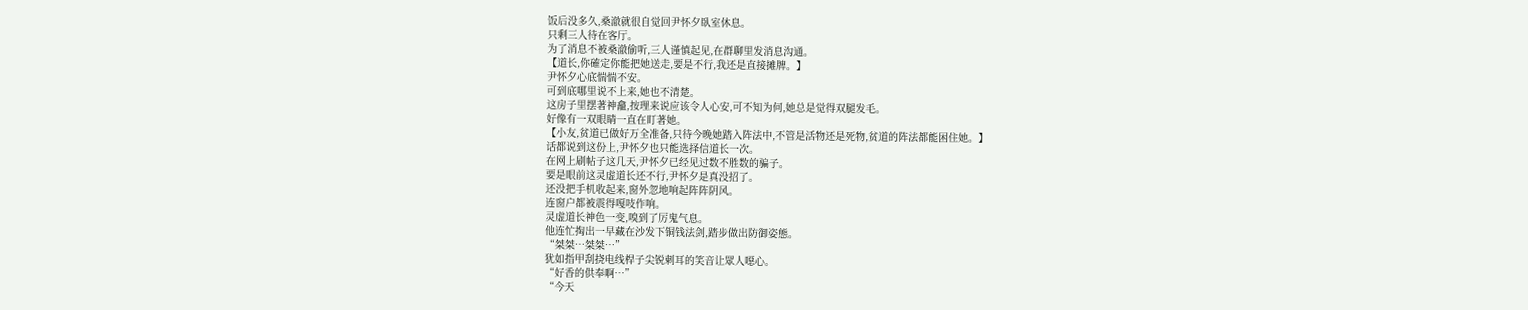饭后没多久,桑澈就很自觉回尹怀夕臥室休息。
只剩三人待在客厅。
为了消息不被桑澈偷听,三人谨慎起见,在群聊里发消息沟通。
【道长,你確定你能把她送走,要是不行,我还是直接摊牌。】
尹怀夕心底惴惴不安。
可到底哪里说不上来,她也不清楚。
这房子里摆著神龕,按理来说应该令人心安,可不知为何,她总是觉得双腿发毛。
好像有一双眼睛一直在盯著她。
【小友,贫道已做好万全准备,只待今晚她踏入阵法中,不管是活物还是死物,贫道的阵法都能困住她。】
话都说到这份上,尹怀夕也只能选择信道长一次。
在网上刷帖子这几天,尹怀夕已经见过数不胜数的骗子。
要是眼前这灵虚道长还不行,尹怀夕是真没招了。
还没把手机收起来,窗外忽地响起阵阵阴风。
连窗户都被震得嘎吱作响。
灵虚道长神色一变,嗅到了厉鬼气息。
他连忙掏出一早藏在沙发下铜钱法剑,踏步做出防御姿態。
“桀桀…桀桀…”
犹如指甲刮挠电线桿子尖锐刺耳的笑音让眾人噁心。
“好香的供奉啊…”
“今天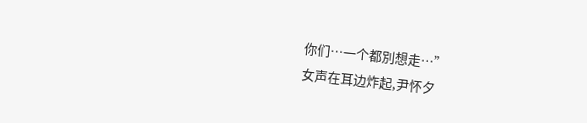你们…一个都別想走…”
女声在耳边炸起,尹怀夕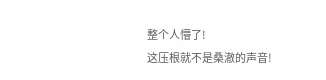整个人懵了!
这压根就不是桑澈的声音!